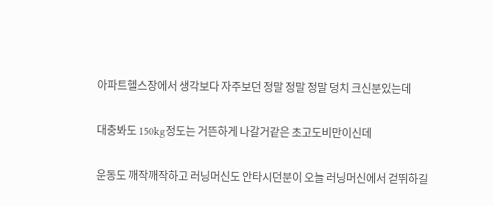아파트헬스장에서 생각보다 자주보던 정말 정말 정말 덩치 크신분있는데

대충봐도 150kg정도는 거뜬하게 나갈거같은 초고도비만이신데

운동도 깨작깨작하고 러닝머신도 안타시던분이 오늘 러닝머신에서 걷뛰하길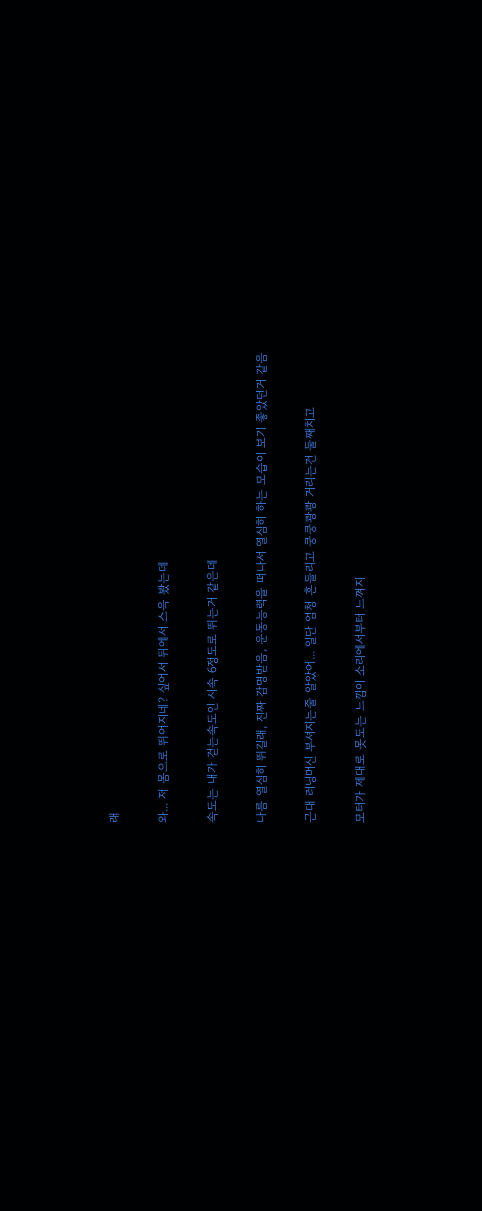래

와... 저 몸으로 뛰어지네? 싶어서 뒤에서 스윽 봤는데

속도는 내가 걷는속도인 시속 6정도로 뛰는거 같은데

나름 열심히 뛰길래, 진짜 감명받음, 운동능력을 떠나서 열심히 하는 모습이 보기 좋았던거 같음

근대 러닝머신 부셔지는줄 알았어... 일단 엄청 흔들리고 쿵쿵쾅쾅 거리는건 둘째치고

모터가 제대로 못도는 느낌이 소리에서부터 느껴지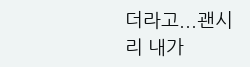더라고...괜시리 내가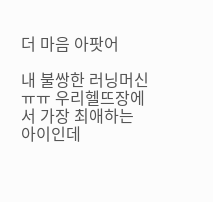더 마음 아팟어

내 불쌍한 러닝머신 ㅠㅠ 우리헬뜨장에서 가장 최애하는 아이인데